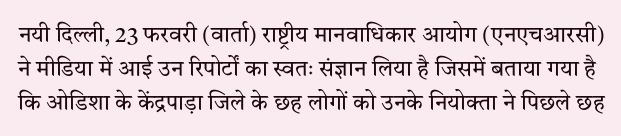नयी दिल्ली, 23 फरवरी (वार्ता) राष्ट्रीय मानवाधिकार आयोग (एनएचआरसी) ने मीडिया में आई उन रिपोर्टों का स्वतः संज्ञान लिया है जिसमें बताया गया है कि ओडिशा के केंद्रपाड़ा जिले के छह लोगों को उनके नियोक्ता ने पिछले छह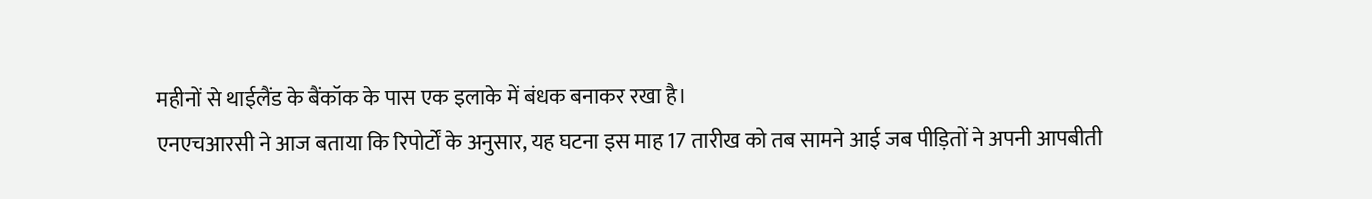महीनों से थाईलैंड के बैंकॉक के पास एक इलाके में बंधक बनाकर रखा है।
एनएचआरसी ने आज बताया कि रिपोर्टों के अनुसार, यह घटना इस माह 17 तारीख को तब सामने आई जब पीड़ितों ने अपनी आपबीती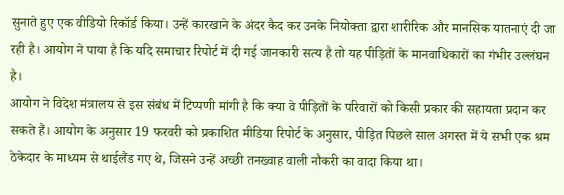सुनाते हुए एक वीडियो रिकॉर्ड किया। उन्हें कारखाने के अंदर कैद कर उनके नियोक्ता द्वारा शारीरिक और मानसिक यातनाएं दी जा रही है। आयोग ने पाया है कि यदि समाचार रिपोर्ट में दी गई जानकारी सत्य है तो यह पीड़ितों के मानवाधिकारों का गंभीर उल्लंघन है।
आयोग ने विदेश मंत्रालय से इस संबंध में टिप्पणी मांगी है कि क्या वे पीड़ितों के परिवारों को किसी प्रकार की सहायता प्रदान कर सकते हैं। आयोग के अनुसार 19 फरवरी को प्रकाशित मीडिया रिपोर्ट के अनुसार, पीड़ित पिछले साल अगस्त में ये सभी एक श्रम ठेकेदार के माध्यम से थाईलैंड गए थे, जिसने उन्हें अच्छी तनख्वाह वाली नौकरी का वादा किया था।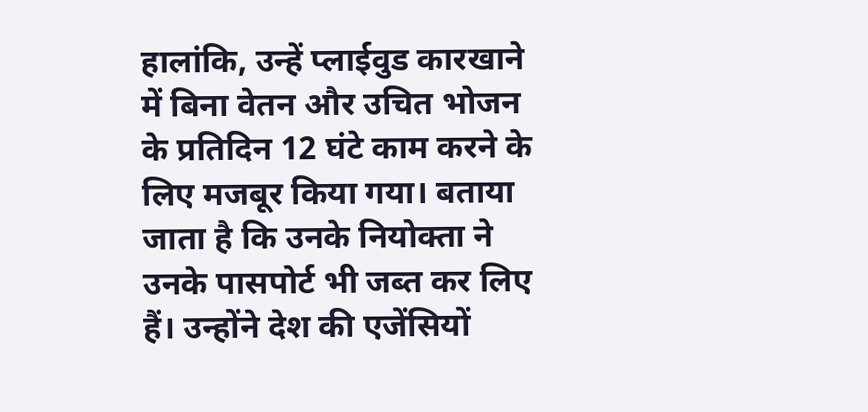हालांकि, उन्हें प्लाईवुड कारखाने में बिना वेतन और उचित भोजन के प्रतिदिन 12 घंटे काम करने के लिए मजबूर किया गया। बताया जाता है कि उनके नियोक्ता ने उनके पासपोर्ट भी जब्त कर लिए हैं। उन्होंने देश की एजेंसियों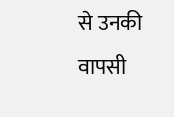से उनकी वापसी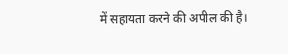में सहायता करने की अपील की है।